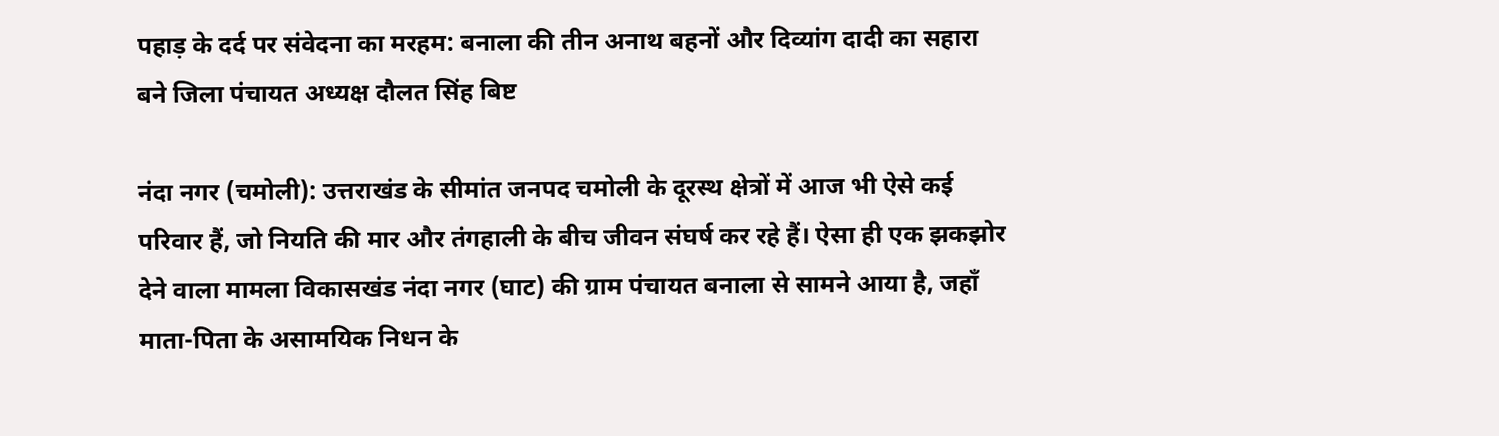पहाड़ के दर्द पर संवेदना का मरहम: बनाला की तीन अनाथ बहनों और दिव्यांग दादी का सहारा बने जिला पंचायत अध्यक्ष दौलत सिंह बिष्ट

नंदा नगर (चमोली): उत्तराखंड के सीमांत जनपद चमोली के दूरस्थ क्षेत्रों में आज भी ऐसे कई परिवार हैं, जो नियति की मार और तंगहाली के बीच जीवन संघर्ष कर रहे हैं। ऐसा ही एक झकझोर देने वाला मामला विकासखंड नंदा नगर (घाट) की ग्राम पंचायत बनाला से सामने आया है, जहाँ माता-पिता के असामयिक निधन के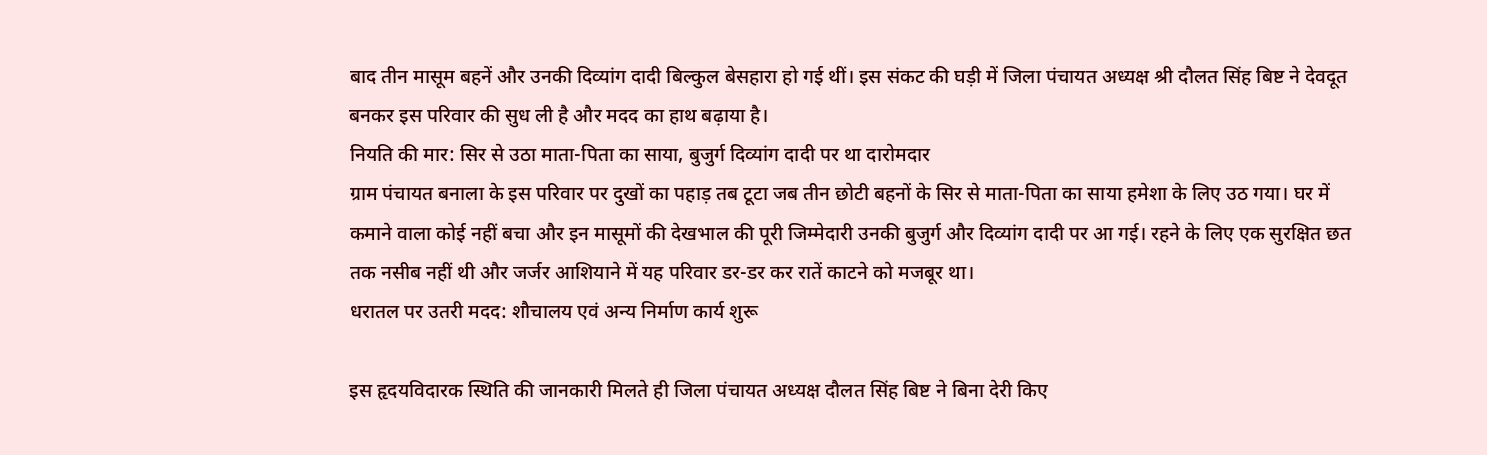बाद तीन मासूम बहनें और उनकी दिव्यांग दादी बिल्कुल बेसहारा हो गई थीं। इस संकट की घड़ी में जिला पंचायत अध्यक्ष श्री दौलत सिंह बिष्ट ने देवदूत बनकर इस परिवार की सुध ली है और मदद का हाथ बढ़ाया है।
नियति की मार: सिर से उठा माता-पिता का साया, बुजुर्ग दिव्यांग दादी पर था दारोमदार
ग्राम पंचायत बनाला के इस परिवार पर दुखों का पहाड़ तब टूटा जब तीन छोटी बहनों के सिर से माता-पिता का साया हमेशा के लिए उठ गया। घर में कमाने वाला कोई नहीं बचा और इन मासूमों की देखभाल की पूरी जिम्मेदारी उनकी बुजुर्ग और दिव्यांग दादी पर आ गई। रहने के लिए एक सुरक्षित छत तक नसीब नहीं थी और जर्जर आशियाने में यह परिवार डर-डर कर रातें काटने को मजबूर था।
धरातल पर उतरी मदद: शौचालय एवं अन्य निर्माण कार्य शुरू

इस हृदयविदारक स्थिति की जानकारी मिलते ही जिला पंचायत अध्यक्ष दौलत सिंह बिष्ट ने बिना देरी किए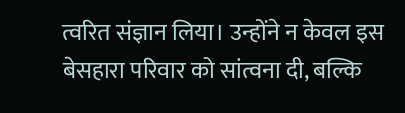त्वरित संज्ञान लिया। उन्होंने न केवल इस बेसहारा परिवार को सांत्वना दी, बल्कि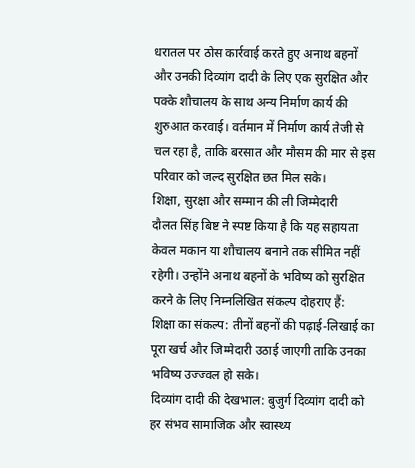धरातल पर ठोस कार्रवाई करते हुए अनाथ बहनों और उनकी दिव्यांग दादी के लिए एक सुरक्षित और पक्के शौचालय के साथ अन्य निर्माण कार्य की शुरुआत करवाई। वर्तमान में निर्माण कार्य तेजी से चल रहा है, ताकि बरसात और मौसम की मार से इस परिवार को जल्द सुरक्षित छत मिल सके।
शिक्षा, सुरक्षा और सम्मान की ली जिम्मेदारी
दौलत सिंह बिष्ट ने स्पष्ट किया है कि यह सहायता केवल मकान या शौचालय बनाने तक सीमित नहीं रहेगी। उन्होंने अनाथ बहनों के भविष्य को सुरक्षित करने के लिए निम्नलिखित संकल्प दोहराए हैं:
शिक्षा का संकल्प: तीनों बहनों की पढ़ाई-लिखाई का पूरा खर्च और जिम्मेदारी उठाई जाएगी ताकि उनका भविष्य उज्ज्वल हो सके।
दिव्यांग दादी की देखभाल: बुजुर्ग दिव्यांग दादी को हर संभव सामाजिक और स्वास्थ्य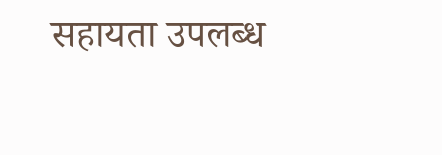सहायता उपलब्ध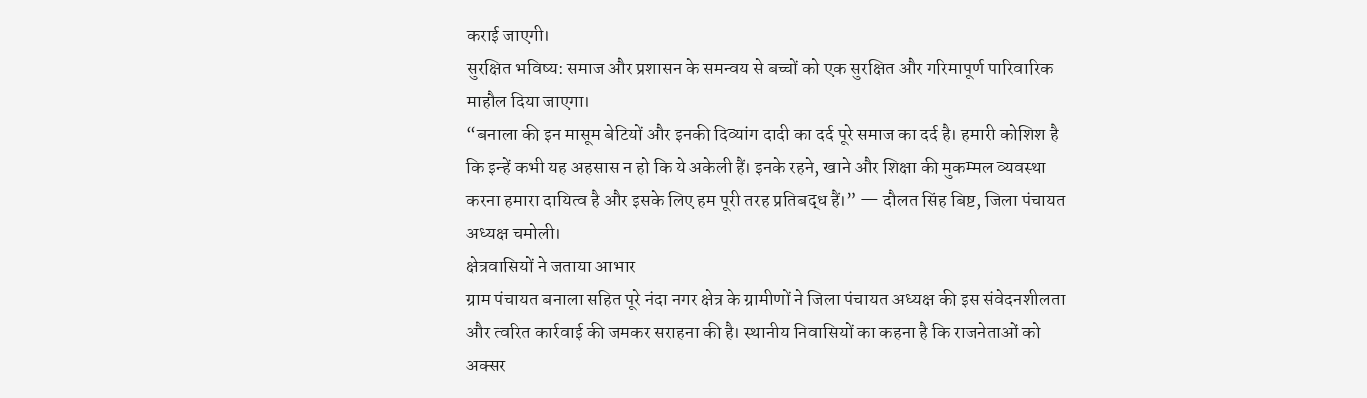कराई जाएगी।
सुरक्षित भविष्य: समाज और प्रशासन के समन्वय से बच्चों को एक सुरक्षित और गरिमापूर्ण पारिवारिक माहौल दिया जाएगा।
“बनाला की इन मासूम बेटियों और इनकी दिव्यांग दादी का दर्द पूरे समाज का दर्द है। हमारी कोशिश है कि इन्हें कभी यह अहसास न हो कि ये अकेली हैं। इनके रहने, खाने और शिक्षा की मुकम्मल व्यवस्था करना हमारा दायित्व है और इसके लिए हम पूरी तरह प्रतिबद्ध हैं।” — दौलत सिंह बिष्ट, जिला पंचायत अध्यक्ष चमोली।
क्षेत्रवासियों ने जताया आभार
ग्राम पंचायत बनाला सहित पूरे नंदा नगर क्षेत्र के ग्रामीणों ने जिला पंचायत अध्यक्ष की इस संवेदनशीलता और त्वरित कार्रवाई की जमकर सराहना की है। स्थानीय निवासियों का कहना है कि राजनेताओं को अक्सर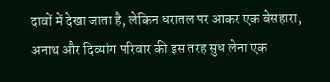दावों में देखा जाता है, लेकिन धरातल पर आकर एक बेसहारा, अनाथ और दिव्यांग परिवार की इस तरह सुध लेना एक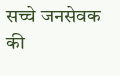सच्चे जनसेवक की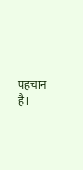पहचान है।